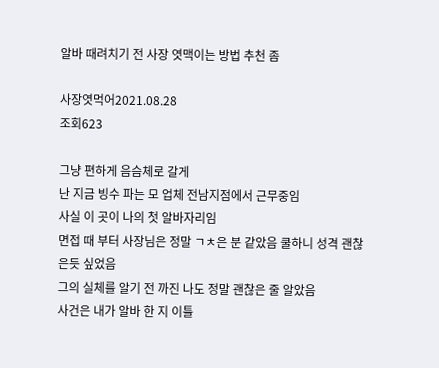알바 때려치기 전 사장 엿맥이는 방법 추천 좀

사장엿먹어2021.08.28
조회623

그냥 편하게 음슴체로 갈게
난 지금 빙수 파는 모 업체 전남지점에서 근무중임
사실 이 곳이 나의 첫 알바자리임
면접 때 부터 사장님은 정말 ㄱㅊ은 분 같았음 쿨하니 성격 괜찮은듯 싶었음
그의 실체를 알기 전 까진 나도 정말 괜찮은 줄 알았음
사건은 내가 알바 한 지 이틀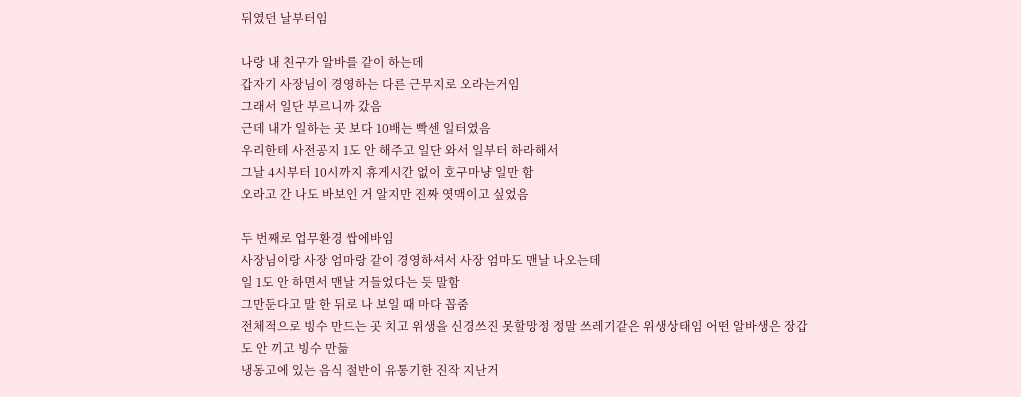뒤였던 날부터임

나랑 내 친구가 알바를 같이 하는데
갑자기 사장님이 경영하는 다른 근무지로 오라는거임
그래서 일단 부르니까 갔음
근데 내가 일하는 곳 보다 10배는 빡센 일터였음
우리한테 사전공지 1도 안 해주고 일단 와서 일부터 하라해서
그날 4시부터 10시까지 휴게시간 없이 호구마냥 일만 함
오라고 간 나도 바보인 거 알지만 진짜 엿맥이고 싶었음

두 번째로 업무환경 쌉에바임
사장님이랑 사장 엄마랑 같이 경영하셔서 사장 엄마도 맨날 나오는데
일 1도 안 하면서 맨날 거들었다는 듯 말함
그만둔다고 말 한 뒤로 나 보일 때 마다 꼽줌
전체적으로 빙수 만드는 곳 치고 위생을 신경쓰진 못할망정 정말 쓰레기같은 위생상태임 어떤 알바생은 장갑도 안 끼고 빙수 만듦
냉동고에 있는 음식 절반이 유통기한 진작 지난거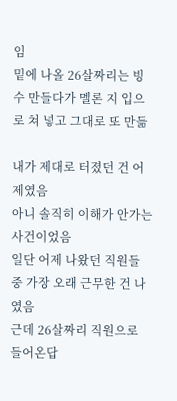임
밑에 나올 26살짜리는 빙수 만들다가 멜론 지 입으로 쳐 넣고 그대로 또 만듦

내가 제대로 터졌던 건 어제였음
아니 솔직히 이해가 안가는 사건이었음
일단 어제 나왔던 직원들 중 가장 오래 근무한 건 나였음
근데 26살짜리 직원으로 들어온답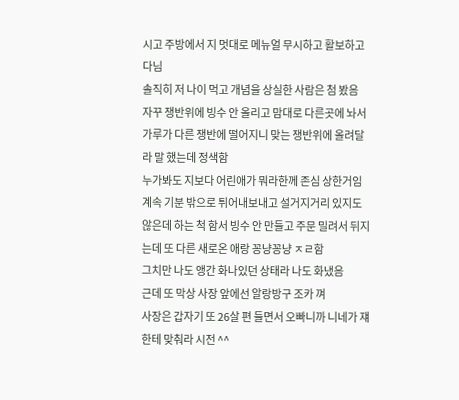시고 주방에서 지 멋대로 메뉴얼 무시하고 활보하고 다님
솔직히 저 나이 먹고 개념을 상실한 사람은 첨 봤음
자꾸 쟁반위에 빙수 안 올리고 맘대로 다른곳에 놔서 가루가 다른 쟁반에 떨어지니 맞는 쟁반위에 올려달라 말 했는데 정색함
누가봐도 지보다 어린애가 뭐라한께 존심 상한거임
계속 기분 밖으로 튀어내보내고 설거지거리 있지도 않은데 하는 척 함서 빙수 안 만들고 주문 밀려서 뒤지는데 또 다른 새로온 애랑 꽁냥꽁냥 ㅈㄹ함
그치만 나도 앵간 화나있던 상태라 나도 화냈음
근데 또 막상 사장 앞에선 알랑방구 조카 껴
사장은 갑자기 또 26살 편 들면서 오빠니까 니네가 쟤한테 맞춰라 시전 ^^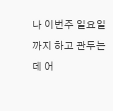나 이번주 일요일까지 하고 관두는데 어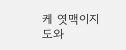케 엿맥이지
도와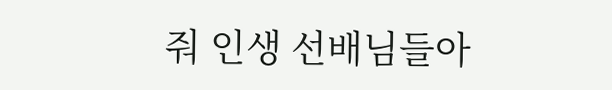줘 인생 선배님들아